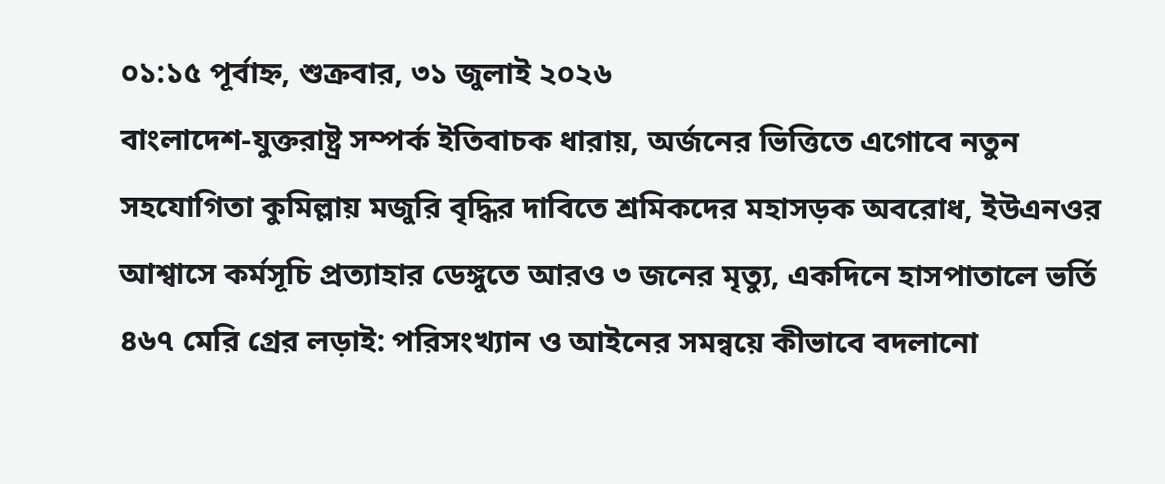০১:১৫ পূর্বাহ্ন, শুক্রবার, ৩১ জুলাই ২০২৬
বাংলাদেশ-যুক্তরাষ্ট্র সম্পর্ক ইতিবাচক ধারায়, অর্জনের ভিত্তিতে এগোবে নতুন সহযোগিতা কুমিল্লায় মজুরি বৃদ্ধির দাবিতে শ্রমিকদের মহাসড়ক অবরোধ, ইউএনওর আশ্বাসে কর্মসূচি প্রত্যাহার ডেঙ্গুতে আরও ৩ জনের মৃত্যু, একদিনে হাসপাতালে ভর্তি ৪৬৭ মেরি গ্রের লড়াই: পরিসংখ্যান ও আইনের সমন্বয়ে কীভাবে বদলানো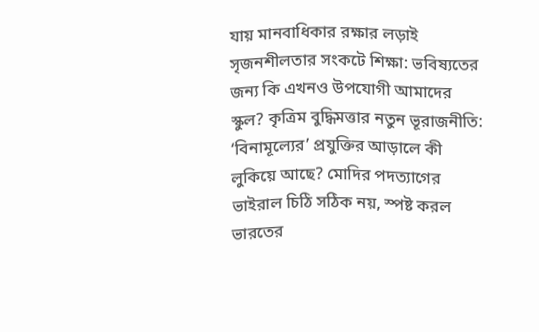যায় মানবাধিকার রক্ষার লড়াই সৃজনশীলতার সংকটে শিক্ষা: ভবিষ্যতের জন্য কি এখনও উপযোগী আমাদের স্কুল? কৃত্রিম বুদ্ধিমত্তার নতুন ভূরাজনীতি: ‘বিনামূল্যের’ প্রযুক্তির আড়ালে কী লুকিয়ে আছে? মোদির পদত্যাগের ভাইরাল চিঠি সঠিক নয়, স্পষ্ট করল ভারতের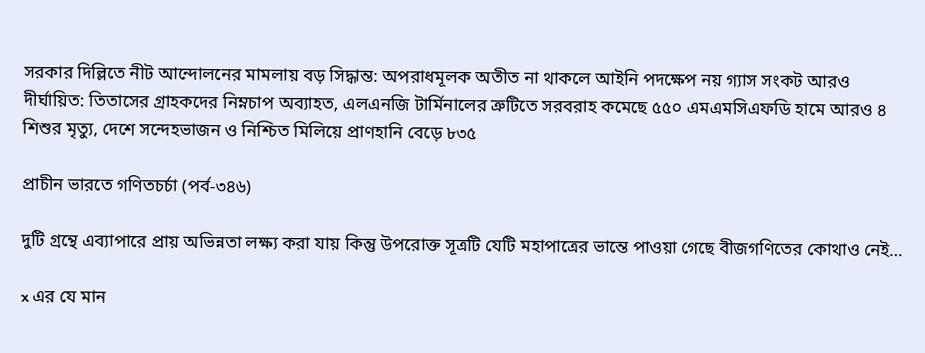সরকার দিল্লিতে নীট আন্দোলনের মামলায় বড় সিদ্ধান্ত: অপরাধমূলক অতীত না থাকলে আইনি পদক্ষেপ নয় গ্যাস সংকট আরও দীর্ঘায়িত: তিতাসের গ্রাহকদের নিম্নচাপ অব্যাহত, এলএনজি টার্মিনালের ত্রুটিতে সরবরাহ কমেছে ৫৫০ এমএমসিএফডি হামে আরও ৪ শিশুর মৃত্যু, দেশে সন্দেহভাজন ও নিশ্চিত মিলিয়ে প্রাণহানি বেড়ে ৮৩৫

প্রাচীন ভারতে গণিতচর্চা (পর্ব-৩৪৬)

দুটি গ্রন্থে এব্যাপারে প্রায় অভিন্নতা লক্ষ্য করা যায় কিন্তু উপরোক্ত সূত্রটি যেটি মহাপাত্রের ভান্তে পাওয়া গেছে বীজগণিতের কোথাও নেই…

x এর যে মান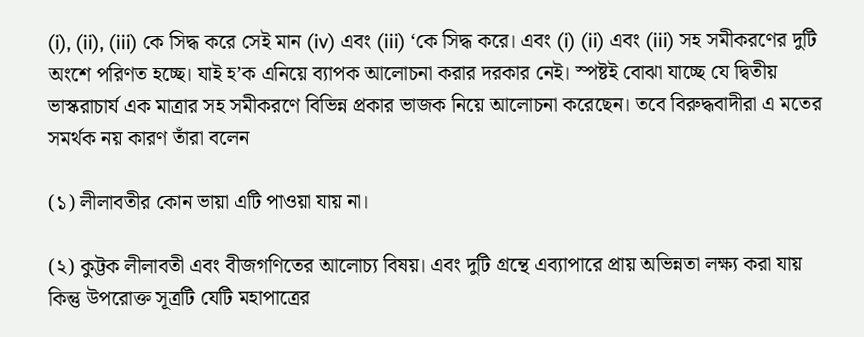(i), (ii), (iii) কে সিদ্ধ করে সেই মান (iv) এবং (iii) ‘কে সিদ্ধ করে। এবং (i) (ii) এবং (iii) সহ সমীকরণের দুটি অংশে পরিণত হচ্ছে। যাই হ’ক এনিয়ে ব্যাপক আলোচনা করার দরকার নেই। স্পষ্টই বোঝা যাচ্ছে যে দ্বিতীয় ভাস্করাচার্য এক মাত্রার সহ সমীকরণে বিভিন্ন প্রকার ভাজক নিয়ে আলোচনা করেছেন। তবে বিরুদ্ধবাদীরা এ মতের সমর্থক নয় কারণ তাঁরা বলেন

(১) লীলাবতীর কোন ভায়া এটি পাওয়া যায় না।

(২) কুট্টক লীলাবতী এবং বীজগণিতের আলোচ্য বিষয়। এবং দুটি গ্রন্থে এব্যাপারে প্রায় অভিন্নতা লক্ষ্য করা যায় কিন্তু উপরোক্ত সূত্রটি যেটি মহাপাত্রের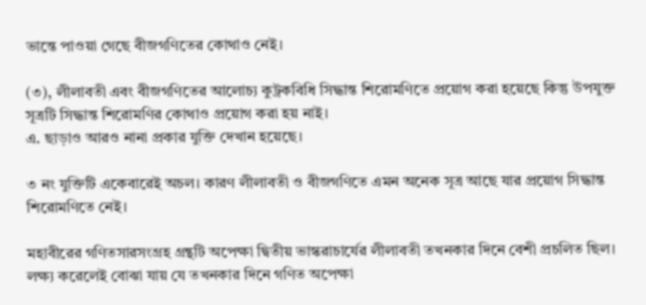ভান্তে পাওয়া গেছে বীজগণিতের কোথাও নেই।

(৩), লীলাবতী এবং বীজগণিতের আলোচ্য কুট্রকবিধি সিদ্ধান্ত শিরোমণিতে প্রয়োগ করা হয়েছে কিন্তু উপযুক্ত সূত্রটি সিদ্ধান্ত শিরোমণির কোথাও প্রয়োগ করা হয় নাই।
এ. ছাড়াও আরও নানা প্রকার যুক্তি দেখান হয়েছে।

৩ নং যুক্তিটি একেবারেই অচল। কারণ লীলাবতী ও বীজগণিতে এমন অনেক সূত্র আছে যার প্রয়োগ সিদ্ধান্ত শিরোমণিতে নেই।

মহাবীরের গণিতসারসংগ্রহ গ্রন্থটি অপেক্ষা দ্বিতীয় ভাস্করাচার্যের লীলাবতী তখনকার দিনে বেশী প্রচলিত ছিল। লক্ষ্য করেলেই বোঝা যায় যে তখনকার দিনে গণিত অপেক্ষা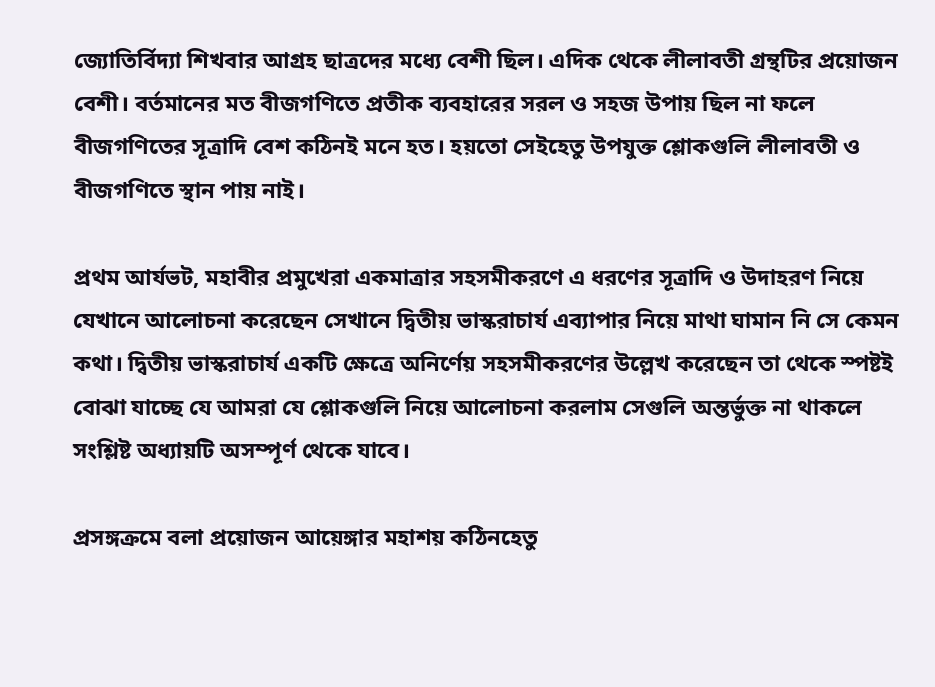জ্যোতির্বিদ্যা শিখবার আগ্রহ ছাত্রদের মধ্যে বেশী ছিল। এদিক থেকে লীলাবতী গ্রন্থটির প্রয়োজন বেশী। বর্তমানের মত বীজগণিতে প্রতীক ব্যবহারের সরল ও সহজ উপায় ছিল না ফলে বীজগণিতের সূত্রাদি বেশ কঠিনই মনে হত। হয়তো সেইহেতু উপযুক্ত শ্লোকগুলি লীলাবতী ও বীজগণিতে স্থান পায় নাই।

প্রথম আর্যভট, মহাবীর প্রমুখেরা একমাত্রার সহসমীকরণে এ ধরণের সূত্রাদি ও উদাহরণ নিয়ে যেখানে আলোচনা করেছেন সেখানে দ্বিতীয় ভাস্করাচার্য এব্যাপার নিয়ে মাথা ঘামান নি সে কেমন কথা। দ্বিতীয় ভাস্করাচার্য একটি ক্ষেত্রে অনির্ণেয় সহসমীকরণের উল্লেখ করেছেন তা থেকে স্পষ্টই বোঝা যাচ্ছে যে আমরা যে শ্লোকগুলি নিয়ে আলোচনা করলাম সেগুলি অন্তর্ভুক্ত না থাকলে সংশ্লিষ্ট অধ্যায়টি অসম্পূর্ণ থেকে যাবে।

প্রসঙ্গক্রমে বলা প্রয়োজন আয়েঙ্গার মহাশয় কঠিনহেতু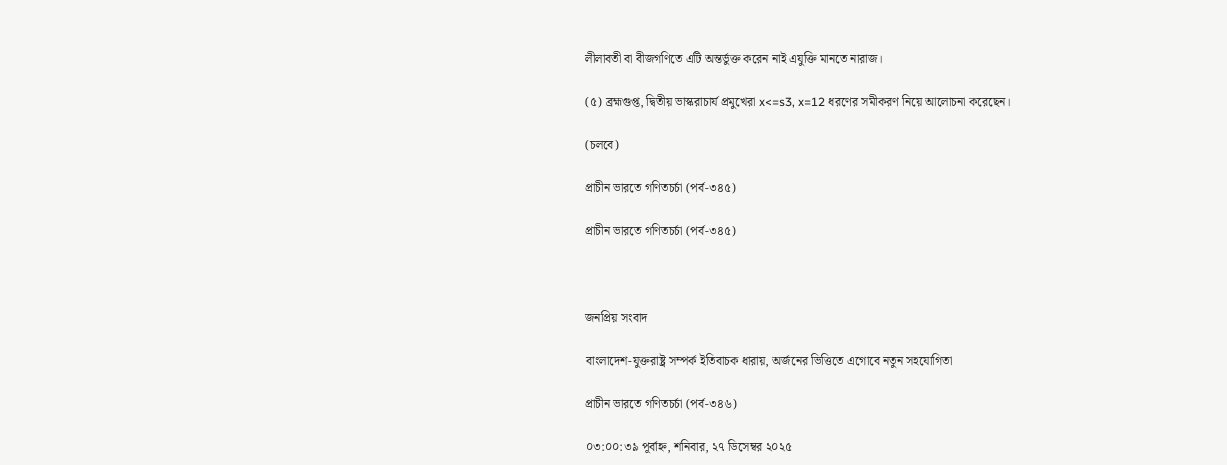লীলাবতী বা বীজগণিতে এটি অন্তর্ভুক্ত করেন নাই এযুক্তি মানতে নারাজ।

(৫) ব্রহ্মগুপ্ত, দ্বিতীয় ভাস্করাচার্য প্রমুখেরা x<=s3, x=12 ধরণের সমীকরণ নিয়ে আলোচনা করেছেন।

(চলবে)

প্রাচীন ভারতে গণিতচর্চা (পর্ব-৩৪৫)

প্রাচীন ভারতে গণিতচর্চা (পর্ব-৩৪৫)



জনপ্রিয় সংবাদ

বাংলাদেশ-যুক্তরাষ্ট্র সম্পর্ক ইতিবাচক ধারায়, অর্জনের ভিত্তিতে এগোবে নতুন সহযোগিতা

প্রাচীন ভারতে গণিতচর্চা (পর্ব-৩৪৬)

০৩:০০:৩৯ পূর্বাহ্ন, শনিবার, ২৭ ডিসেম্বর ২০২৫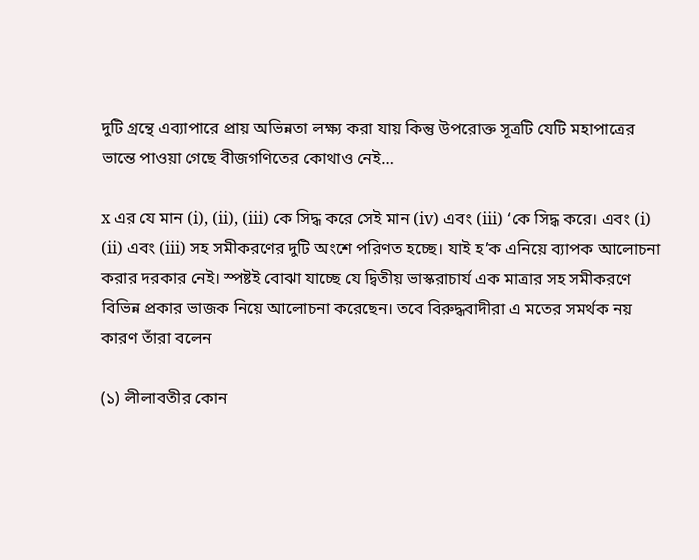দুটি গ্রন্থে এব্যাপারে প্রায় অভিন্নতা লক্ষ্য করা যায় কিন্তু উপরোক্ত সূত্রটি যেটি মহাপাত্রের ভান্তে পাওয়া গেছে বীজগণিতের কোথাও নেই…

x এর যে মান (i), (ii), (iii) কে সিদ্ধ করে সেই মান (iv) এবং (iii) ‘কে সিদ্ধ করে। এবং (i) (ii) এবং (iii) সহ সমীকরণের দুটি অংশে পরিণত হচ্ছে। যাই হ’ক এনিয়ে ব্যাপক আলোচনা করার দরকার নেই। স্পষ্টই বোঝা যাচ্ছে যে দ্বিতীয় ভাস্করাচার্য এক মাত্রার সহ সমীকরণে বিভিন্ন প্রকার ভাজক নিয়ে আলোচনা করেছেন। তবে বিরুদ্ধবাদীরা এ মতের সমর্থক নয় কারণ তাঁরা বলেন

(১) লীলাবতীর কোন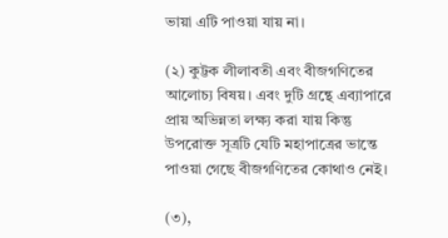ভায়া এটি পাওয়া যায় না।

(২) কুট্টক লীলাবতী এবং বীজগণিতের আলোচ্য বিষয়। এবং দুটি গ্রন্থে এব্যাপারে প্রায় অভিন্নতা লক্ষ্য করা যায় কিন্তু উপরোক্ত সূত্রটি যেটি মহাপাত্রের ভান্তে পাওয়া গেছে বীজগণিতের কোথাও নেই।

(৩),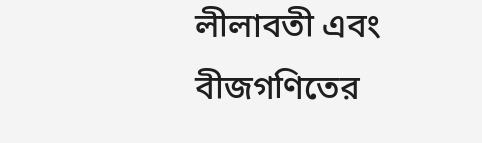লীলাবতী এবং বীজগণিতের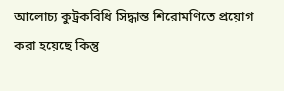আলোচ্য কুট্রকবিধি সিদ্ধান্ত শিরোমণিতে প্রয়োগ করা হয়েছে কিন্তু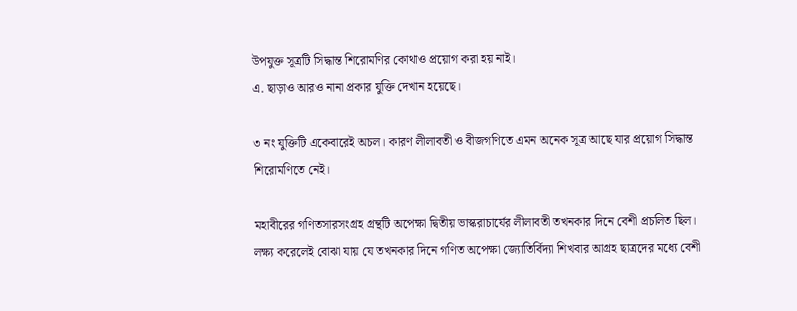উপযুক্ত সূত্রটি সিদ্ধান্ত শিরোমণির কোথাও প্রয়োগ করা হয় নাই।
এ. ছাড়াও আরও নানা প্রকার যুক্তি দেখান হয়েছে।

৩ নং যুক্তিটি একেবারেই অচল। কারণ লীলাবতী ও বীজগণিতে এমন অনেক সূত্র আছে যার প্রয়োগ সিদ্ধান্ত শিরোমণিতে নেই।

মহাবীরের গণিতসারসংগ্রহ গ্রন্থটি অপেক্ষা দ্বিতীয় ভাস্করাচার্যের লীলাবতী তখনকার দিনে বেশী প্রচলিত ছিল। লক্ষ্য করেলেই বোঝা যায় যে তখনকার দিনে গণিত অপেক্ষা জ্যোতির্বিদ্যা শিখবার আগ্রহ ছাত্রদের মধ্যে বেশী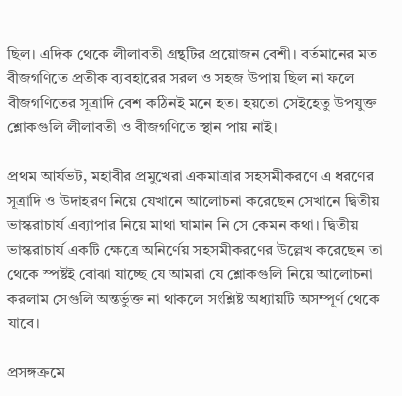ছিল। এদিক থেকে লীলাবতী গ্রন্থটির প্রয়োজন বেশী। বর্তমানের মত বীজগণিতে প্রতীক ব্যবহারের সরল ও সহজ উপায় ছিল না ফলে বীজগণিতের সূত্রাদি বেশ কঠিনই মনে হত। হয়তো সেইহেতু উপযুক্ত শ্লোকগুলি লীলাবতী ও বীজগণিতে স্থান পায় নাই।

প্রথম আর্যভট, মহাবীর প্রমুখেরা একমাত্রার সহসমীকরণে এ ধরণের সূত্রাদি ও উদাহরণ নিয়ে যেখানে আলোচনা করেছেন সেখানে দ্বিতীয় ভাস্করাচার্য এব্যাপার নিয়ে মাথা ঘামান নি সে কেমন কথা। দ্বিতীয় ভাস্করাচার্য একটি ক্ষেত্রে অনির্ণেয় সহসমীকরণের উল্লেখ করেছেন তা থেকে স্পষ্টই বোঝা যাচ্ছে যে আমরা যে শ্লোকগুলি নিয়ে আলোচনা করলাম সেগুলি অন্তর্ভুক্ত না থাকলে সংশ্লিষ্ট অধ্যায়টি অসম্পূর্ণ থেকে যাবে।

প্রসঙ্গক্রমে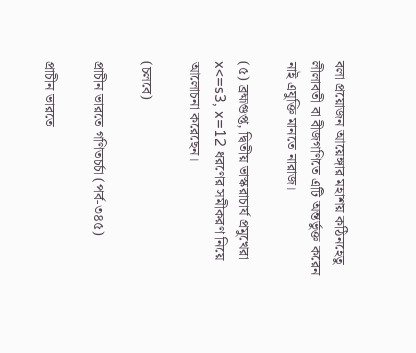বলা প্রয়োজন আয়েঙ্গার মহাশয় কঠিনহেতু লীলাবতী বা বীজগণিতে এটি অন্তর্ভুক্ত করেন নাই এযুক্তি মানতে নারাজ।

(৫) ব্রহ্মগুপ্ত, দ্বিতীয় ভাস্করাচার্য প্রমুখেরা x<=s3, x=12 ধরণের সমীকরণ নিয়ে আলোচনা করেছেন।

(চলবে)

প্রাচীন ভারতে গণিতচর্চা (পর্ব-৩৪৫)

প্রাচীন ভারতে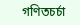গণিতচর্চা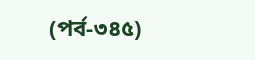(পর্ব-৩৪৫)